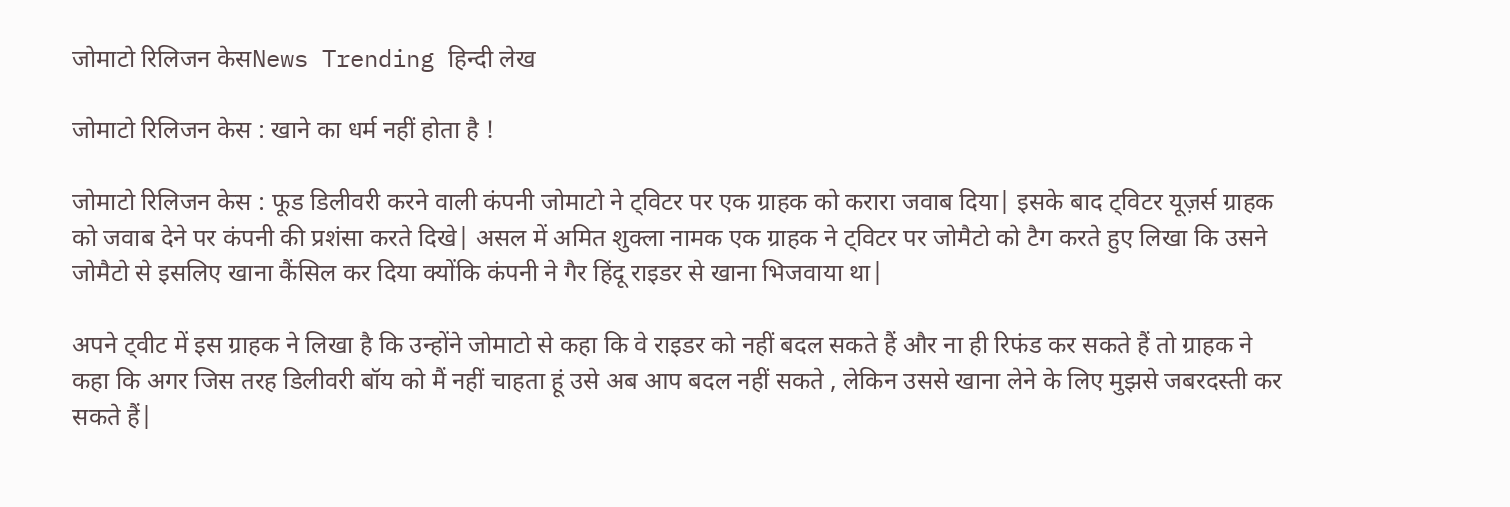जोमाटो रिलिजन केसNews Trending हिन्दी लेख

जोमाटो रिलिजन केस : खाने का धर्म नहीं होता है !

जोमाटो रिलिजन केस : फूड डिलीवरी करने वाली कंपनी जोमाटो ने ट्विटर पर एक ग्राहक को करारा जवाब दिया| इसके बाद ट्विटर यूज़र्स ग्राहक को जवाब देने पर कंपनी की प्रशंसा करते दिखे| असल में अमित शुक्ला नामक एक ग्राहक ने ट्विटर पर जोमैटो को टैग करते हुए लिखा कि उसने जोमैटो से इसलिए खाना कैंसिल कर दिया क्योंकि कंपनी ने गैर हिंदू राइडर से खाना भिजवाया था|

अपने ट्वीट में इस ग्राहक ने लिखा है कि उन्होंने जोमाटो से कहा कि वे राइडर को नहीं बदल सकते हैं और ना ही रिफंड कर सकते हैं तो ग्राहक ने कहा कि अगर जिस तरह डिलीवरी बॉय को मैं नहीं चाहता हूं उसे अब आप बदल नहीं सकते , लेकिन उससे खाना लेने के लिए मुझसे जबरदस्ती कर सकते हैं|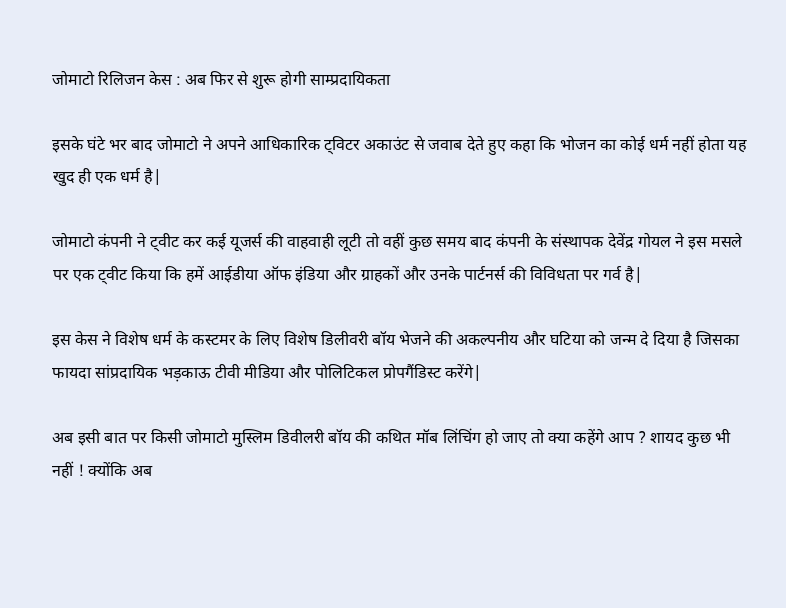जोमाटो रिलिजन केस : अब फिर से शुरू होगी साम्प्रदायिकता

इसके घंटे भर बाद जोमाटो ने अपने आधिकारिक ट्विटर अकाउंट से जवाब देते हुए कहा कि भोजन का कोई धर्म नहीं होता यह खुद ही एक धर्म है|

जोमाटो कंपनी ने ट्वीट कर कई यूजर्स की वाहवाही लूटी तो वहीं कुछ समय बाद कंपनी के संस्थापक देवेंद्र गोयल ने इस मसले पर एक ट्वीट किया कि हमें आईडीया ऑफ इंडिया और ग्राहकों और उनके पार्टनर्स की विविधता पर गर्व है|

इस केस ने विशेष धर्म के कस्टमर के लिए विशेष डिलीवरी बॉय भेजने की अकल्पनीय और घटिया को जन्म दे दिया है जिसका फायदा सांप्रदायिक भड़काऊ टीवी मीडिया और पोलिटिकल प्रोपगैंडिस्ट करेंगे|

अब इसी बात पर किसी जोमाटो मुस्लिम डिवीलरी बॉय की कथित मॉब लिंचिंग हो जाए तो क्या कहेंगे आप ? शायद कुछ भी नहीं ! क्योंकि अब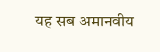यह सब अमानवीय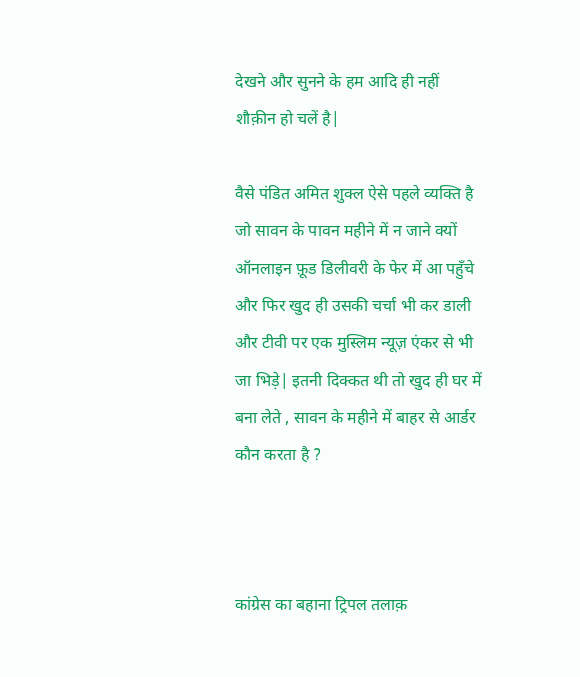देखने और सुनने के हम आदि ही नहीं शौक़ीन हो चलें है|

वैसे पंडित अमित शुक्ल ऐसे पहले व्यक्ति है जो सावन के पावन महीने में न जाने क्यों ऑनलाइन फ़ूड डिलीवरी के फेर में आ पहुँचे और फिर खुद ही उसकी चर्चा भी कर डाली और टीवी पर एक मुस्लिम न्यूज़ एंकर से भी जा भिड़े| इतनी दिक्कत थी तो खुद ही घर में बना लेते , सावन के महीने में बाहर से आर्डर कौन करता है ?



कांग्रेस का बहाना ट्रिपल तलाक़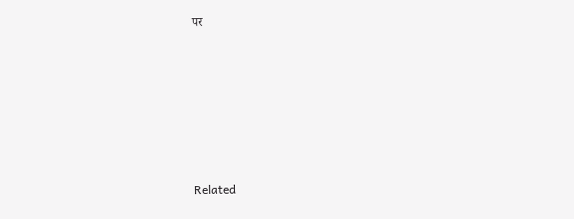पर









Related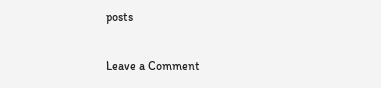posts

Leave a Comment